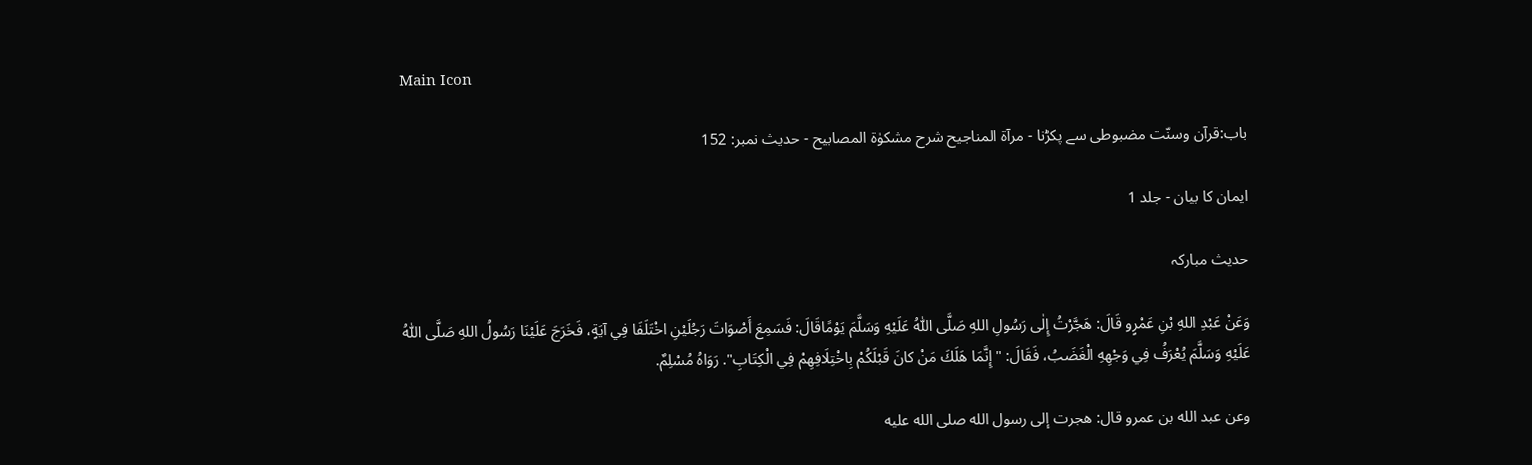Main Icon

باب:قرآن وسنّت مضبوطی سے پکڑنا - مرآۃ المناجیح شرح مشکوٰۃ المصابیح - حدیث نمبر: 152

ایمان کا بیان - جلد 1

حدیث مبارکہ

وَعَنْ عَبْدِ اللهِ بْنِ عَمْرٍو قَالَ: هَجَّرْتُ إِلٰى رَسُولِ اللهِ صَلَّى اللّٰهُ عَلَيْهِ وَسَلَّمَ يَوْمًاقَالَ: فَسَمِعَ أَصْوَاتَ رَجُلَيْنِ اخْتَلَفَا فِي آيَةٍ، فَخَرَجَ عَلَيْنَا رَسُولُ اللهِ صَلَّى اللّٰهُ عَلَيْهِ وَسَلَّمَ يُعْرَفُ فِي وَجْهِهِ الْغَضَبُ، فَقَالَ: "إِنَّمَا هَلَكَ مَنْ كانَ قَبْلَكُمْ بِاخْتِلَافِهِمْ فِي الْكِتَابِ". رَوَاهُ مُسْلِمٌ.

وعن عبد الله بن عمرو قال: هجرت إلى رسول الله صلى الله عليه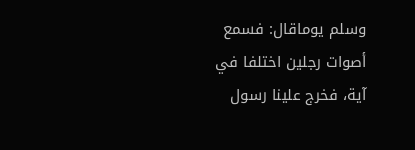وسلم يوماقال: فسمع أصوات رجلين اختلفا في آية، فخرج علينا رسول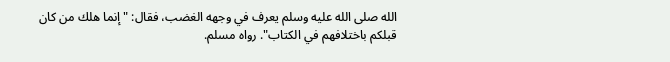الله صلى الله عليه وسلم يعرف في وجهه الغضب، فقال: "إنما هلك من كان قبلكم باختلافهم في الكتاب". رواه مسلم.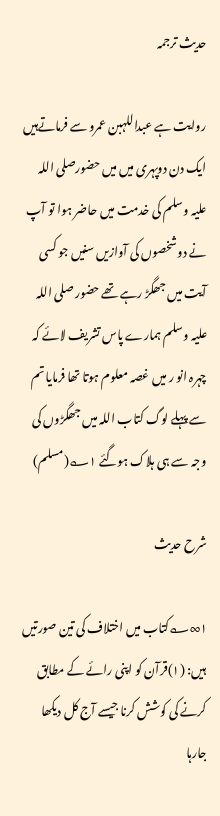حدیث ترجمہ

روایت ہے عبداللہبن عمرو سے فرماتےہیں ایک دن دوپہری میں میں حضورصلی اللہ علیہ وسلم کی خدمت میں حاضر ہوا تو آپ نے دوشخصوں کی آوازیں سنیں جو کسی آیت میں جھگڑ رہے تھے حضور صلی اللہ علیہ وسلم ہمارے پاس تشریف لائے کہ چہرہ انو ر میں غصہ معلوم ہوتا تھا فرمایا تم سے پہلے لوگ کتاب اللہ میں جھگڑوں کی وجہ سے ہی ہلاک ہوگئے ۱؎(مسلم)

شرح حدیث

۱∞؎کتاب میں اختلاف کی تین صورتیں ہیں: (۱)قرآن کو اپنی رائے کے مطابق کرنے کی کوشش کرنا جیسے آج کل دیکھا جارہا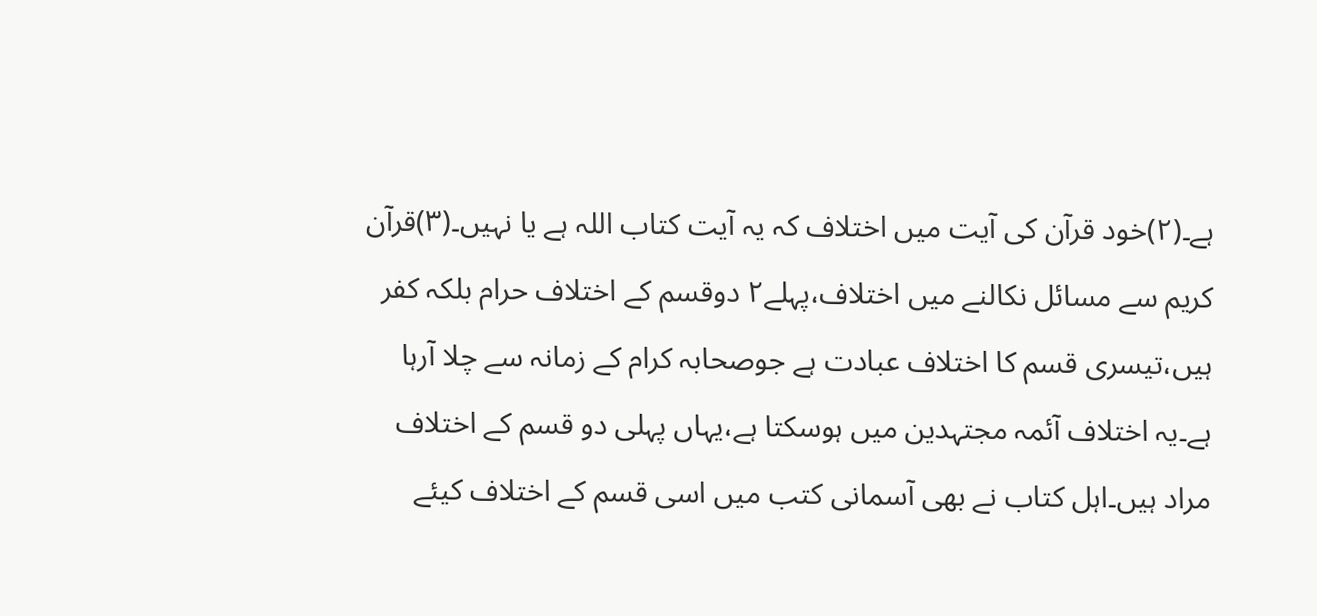ہے۔(۲)خود قرآن کی آیت میں اختلاف کہ یہ آیت کتاب اللہ ہے یا نہیں۔(۳)قرآن کریم سے مسائل نکالنے میں اختلاف،پہلے۲ دوقسم کے اختلاف حرام بلکہ کفر ہیں،تیسری قسم کا اختلاف عبادت ہے جوصحابہ کرام کے زمانہ سے چلا آرہا ہے۔یہ اختلاف آئمہ مجتہدین میں ہوسکتا ہے،یہاں پہلی دو قسم کے اختلاف مراد ہیں۔اہل کتاب نے بھی آسمانی کتب میں اسی قسم کے اختلاف کیئے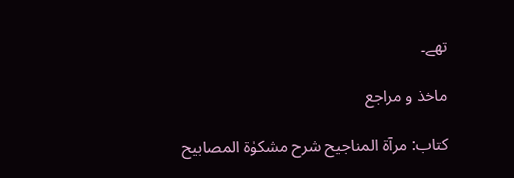تھے۔

ماخذ و مراجع

کتاب: مرآۃ المناجیح شرح مشکوٰۃ المصابیح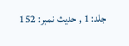جلد: 1 , حدیث نمبر: 152